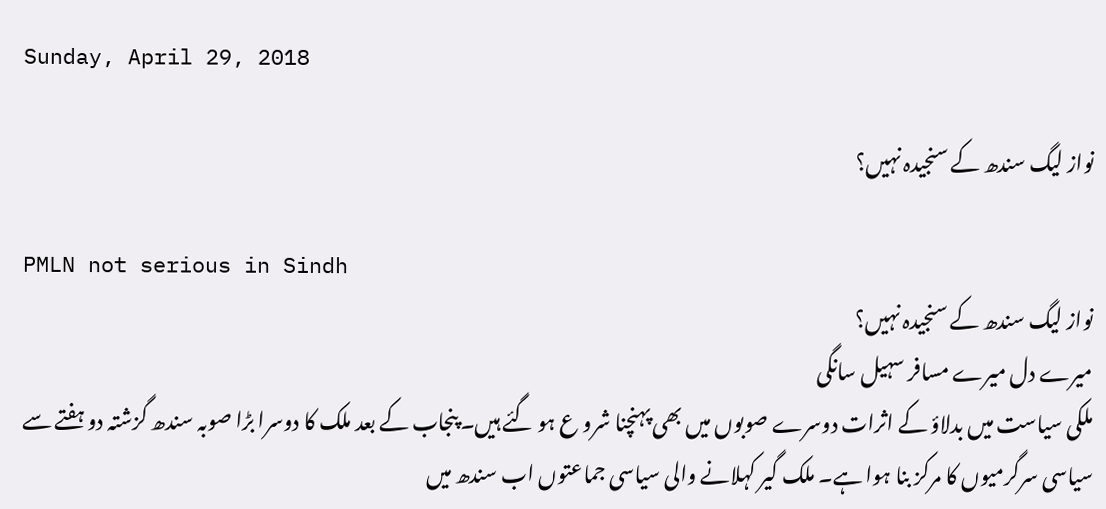Sunday, April 29, 2018

نواز لیگ سندھ کے سنجیدہ نہیں؟

PMLN not serious in Sindh
نواز لیگ سندھ کے سنجیدہ نہیں؟
میرے دل میرے مسافر سہیل سانگی
ملکی سیاست میں بدلاؤ کے اثرات دوسرے صوبوں میں بھی پہنچنا شرو ع ہو گئے ہیں۔ پنجاب کے بعد ملک کا دوسرا بڑا صوبہ سندھ گزشتہ دو ہفتے سے سیاسی سرگرمیوں کا مرکز بنا ہوا ہے۔ ملک گیر کہلانے والی سیاسی جماعتوں اب سندھ میں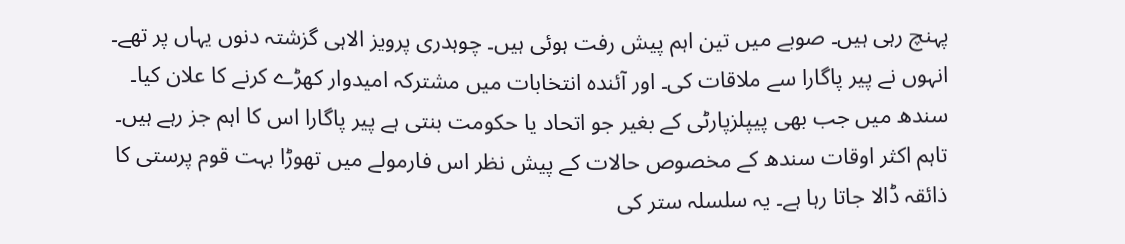پہنچ رہی ہیں۔ صوبے میں تین اہم پیش رفت ہوئی ہیں۔ چوہدری پرویز الاہی گزشتہ دنوں یہاں پر تھے۔ انہوں نے پیر پاگارا سے ملاقات کی۔ اور آئندہ انتخابات میں مشترکہ امیدوار کھڑے کرنے کا علان کیا۔ سندھ میں جب بھی پیپلزپارٹی کے بغیر جو اتحاد یا حکومت بنتی ہے پیر پاگارا اس کا اہم جز رہے ہیں۔ تاہم اکثر اوقات سندھ کے مخصوص حالات کے پیش نظر اس فارمولے میں تھوڑا بہت قوم پرستی کا ذائقہ ڈالا جاتا رہا ہے۔ یہ سلسلہ ستر کی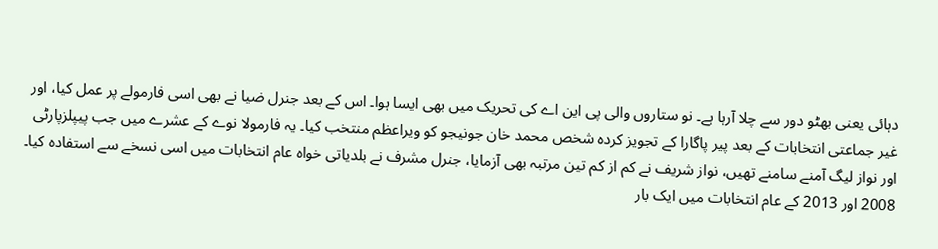دہائی یعنی بھٹو دور سے چلا آرہا ہے۔ نو ستاروں والی پی این اے کی تحریک میں بھی ایسا ہوا۔ اس کے بعد جنرل ضیا نے بھی اسی فارمولے پر عمل کیا، اور غیر جماعتی انتخابات کے بعد پیر پاگارا کے تجویز کردہ شخص محمد خان جونیجو کو ویراعظم منتخب کیا۔ یہ فارمولا نوے کے عشرے میں جب پیپلزپارٹی اور نواز لیگ آمنے سامنے تھیں، نواز شریف نے کم از کم تین مرتبہ بھی آزمایا، جنرل مشرف نے بلدیاتی خواہ عام انتخابات میں اسی نسخے سے استفادہ کیا۔ 2008 اور 2013 کے عام انتخابات میں ایک بار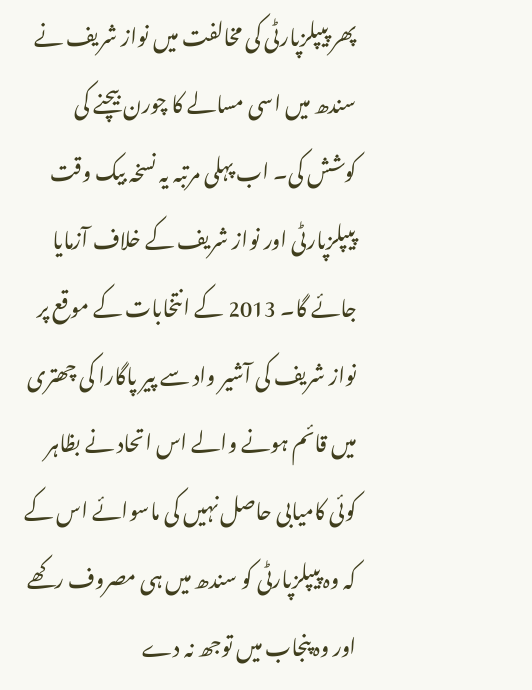پھر پیپلزپارٹی کی مخالفت میں نواز شریف نے سندھ میں اسی مسالے کا چورن بیچنے کی کوشش کی۔ اب پہلی مرتبہ یہ نسخہ بیک وقت پیپلزپارٹی اور نواز شریف کے خلاف آزمایا جائے گا۔ 2013 کے انتخابات کے موقع پر نواز شریف کی آشیر واد سے پیر پاگارا کی چھتری میں قائم ہونے والے اس اتحاد نے بظاہر کوئی کامیابی حاصل نہیں کی ماسوائے اس کے کہ وہ پیپلزپارٹی کو سندھ میں ہی مصروف رکھے اور وہ پنجاب میں توجھ نہ دے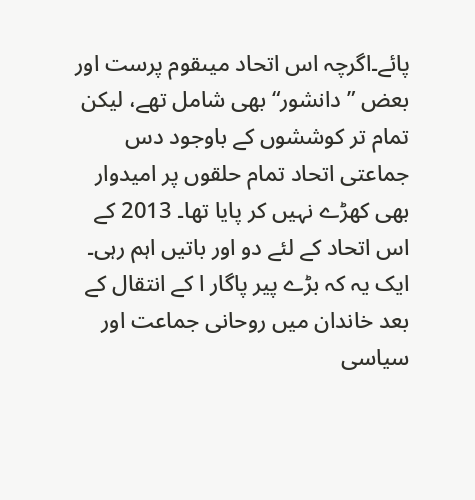پائے۔اگرچہ اس اتحاد میںقوم پرست اور بعض ”دانشور“ بھی شامل تھے، لیکن تمام تر کوششوں کے باوجود دس جماعتی اتحاد تمام حلقوں پر امیدوار بھی کھڑے نہیں کر پایا تھا۔ 2013 کے اس اتحاد کے لئے دو اور باتیں اہم رہی۔ ایک یہ کہ بڑے پیر پاگار ا کے انتقال کے بعد خاندان میں روحانی جماعت اور سیاسی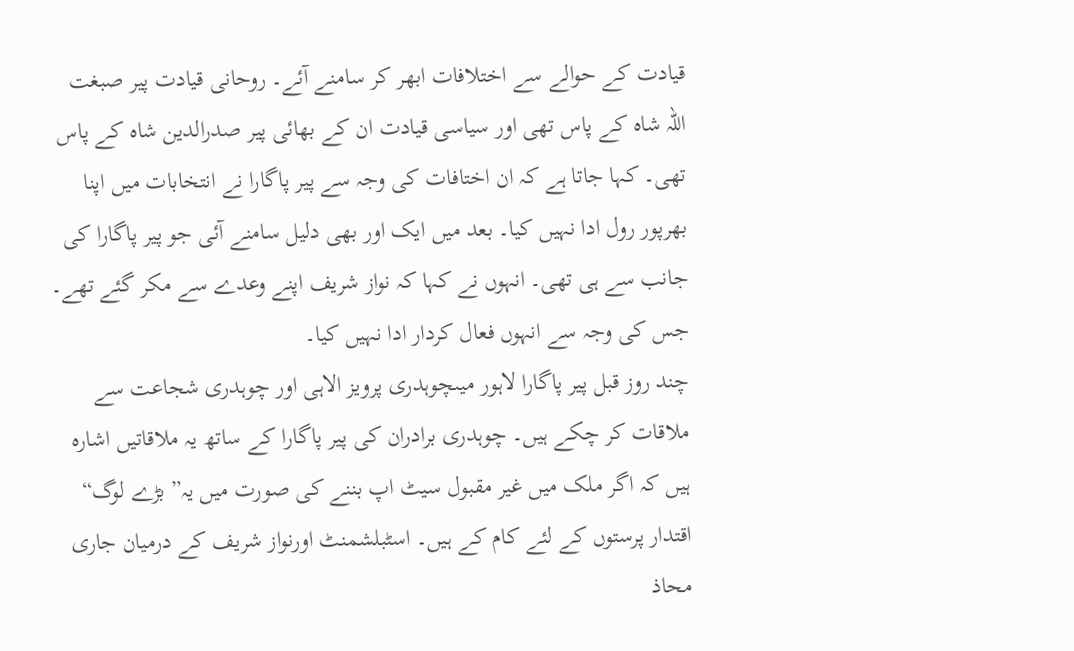قیادت کے حوالے سے اختلافات ابھر کر سامنے آئے۔ روحانی قیادت پیر صبغت اللہ شاہ کے پاس تھی اور سیاسی قیادت ان کے بھائی پیر صدرالدین شاہ کے پاس تھی۔ کہا جاتا ہے کہ ان اختافات کی وجہ سے پیر پاگارا نے انتخابات میں اپنا بھرپور رول ادا نہیں کیا۔ بعد میں ایک اور بھی دلیل سامنے آئی جو پیر پاگارا کی جانب سے ہی تھی۔ انہوں نے کہا کہ نواز شریف اپنے وعدے سے مکر گئے تھے۔ جس کی وجہ سے انہوں فعال کردار ادا نہیں کیا۔
چند روز قبل پیر پاگارا لاہور میںچوہدری پرویز الاہی اور چوہدری شجاعت سے ملاقات کر چکے ہیں۔ چوہدری برادران کی پیر پاگارا کے ساتھ یہ ملاقاتیں اشارہ ہیں کہ اگر ملک میں غیر مقبول سیٹ اپ بننے کی صورت میں یہ” بڑے لوگ“ اقتدار پرستوں کے لئے کام کے ہیں۔ اسٹبلشمنٹ اورنواز شریف کے درمیان جاری محاذ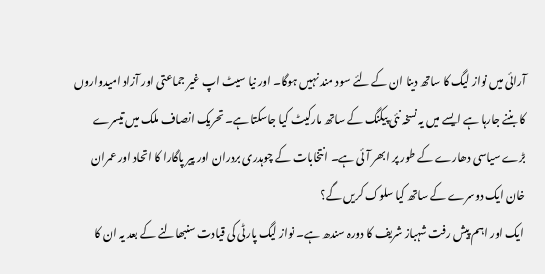آرائی میں نواز لیگ کا ساتھ دینا ان کے لئے سود مند نہیں ہوگا۔ اور نیا سیٹ اپ غیر جماعتی اور آزاد امیدواروں کا بننے جارہا ہے ایسے میں یہ نسخہ نئی پیکنگ کے ساتھ مارکیٹ کیا جاسکتا ہے۔ تحریک انصاف ملک میں تیسرے بڑے سیاسی دھارے کے طور پر ابھر آئی ہے۔ انتخابات کے چوہدری بردران اور پیر پاگارا کا اتحاد اور عمران خان ایک دوسرے کے ساتھ کیا سلوک کریں گے؟
 ایک اور اہم پیش رفت شہباز شریف کا دورہ سندھ ہے۔ نواز لیگ پارٹی کی قیادت سنبھالنے کے بعد یہ ان کا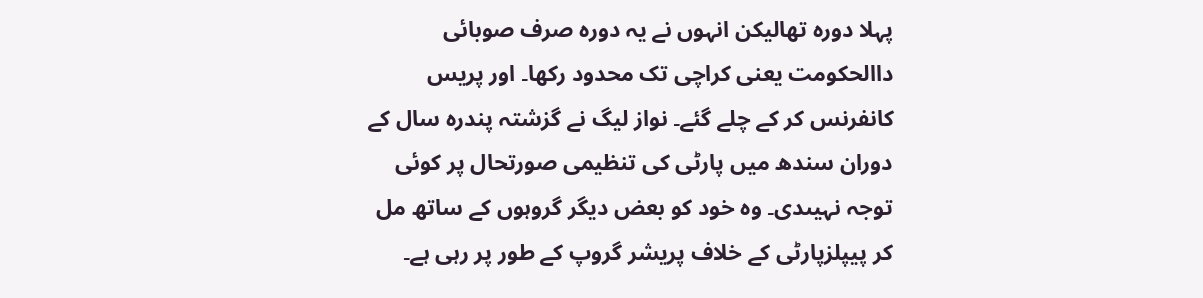پہلا دورہ تھالیکن انہوں نے یہ دورہ صرف صوبائی داالحکومت یعنی کراچی تک محدود رکھا۔ اور پریس کانفرنس کر کے چلے گئے۔ نواز لیگ نے گزشتہ پندرہ سال کے دوران سندھ میں پارٹی کی تنظیمی صورتحال پر کوئی توجہ نہیںدی۔ وہ خود کو بعض دیگر گروہوں کے ساتھ مل کر پیپلزپارٹی کے خلاف پریشر گروپ کے طور پر رہی ہے۔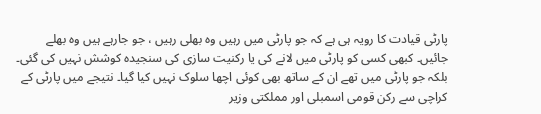پارٹی قیادت کا رویہ ہی ہے کہ جو پارٹی میں رہیں وہ بھلی رہیں ، جو جارہے ہیں وہ بھلے جائیں۔ کبھی کسی کو پارٹی میں لانے کی یا رکنیت سازی کی سنجیدہ کوشش نہیں کی گئی۔ بلکہ جو پارٹی میں تھے ان کے ساتھ بھی کوئی اچھا سلوک نہیں کیا گیا۔ نتیجے میں پارٹی کے کراچی سے رکن قومی اسمبلی اور مملکتی وزیر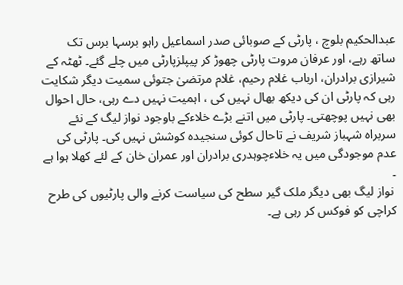عبدالحکیم بلوچ ، پارٹی کے صوبائی صدر اسماعیل راہو برسہا برس تک ساتھ رہے، اور عرفان مروت پارٹی چھوڑ کر پیپلزپارٹی میں چلے گئے۔ ٹھٹہ کے شیرازی برادران، ارباب غلام رحیم، غلام مرتضیٰ جتوئی سمیت دیگر شکایت رہی کہ پارٹی ان کی دیکھ بھال نہیں کی ، اہمیت نہیں دے رہی، حال احوال بھی نہیں پوچھتی۔ پارٹی میں اتنے بڑے خلاءکے باوجود نواز لیگ کے نئے سربراہ شہباز شریف نے تاحال کوئی سنجیدہ کوشش نہیں کی۔ پارٹی کی عدم موجودگی میں یہ خلاءچوہدری برادران اور عمران خان کے لئے کھلا ہوا ہے ۔
 نواز لیگ بھی دیگر ملک گیر سطح کی سیاست کرنے والی پارٹیوں کی طرح کراچی کو فوکس کر رہی ہے۔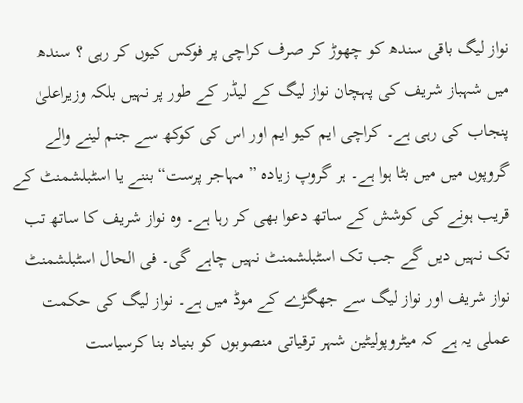نواز لیگ باقی سندھ کو چھوڑ کر صرف کراچی پر فوکس کیوں کر رہی ؟ سندھ میں شہباز شریف کی پہچان نواز لیگ کے لیڈر کے طور پر نہیں بلکہ وزیراعلیٰ پنجاب کی رہی ہے۔ کراچی ایم کیو ایم اور اس کی کوکھ سے جنم لینے والے گروپوں میں میں بٹا ہوا ہے۔ ہر گروپ زیادہ ” مہاجر پرست“ بننے یا اسٹبلشمنٹ کے قریب ہونے کی کوشش کے ساتھ دعوا بھی کر رہا ہے۔ وہ نواز شریف کا ساتھ تب تک نہیں دیں گے جب تک اسٹبلشمنٹ نہیں چاہے گی۔ فی الحال اسٹبلشمنٹ نواز شریف اور نواز لیگ سے جھگڑے کے موڈ میں ہے۔ نواز لیگ کی حکمت عملی یہ ہے کہ میٹروپولیٹین شہر ترقیاتی منصوبوں کو بنیاد بنا کرسیاست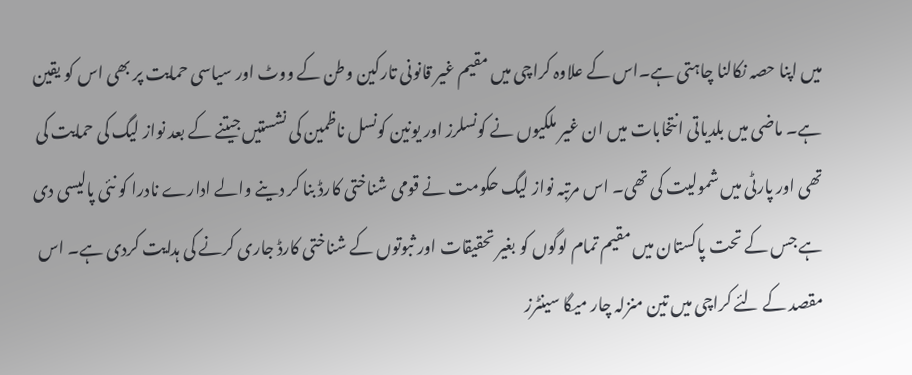میں اپنا حصہ نکالنا چاہتی ہے۔اس کے علاوہ کراچی میں مقیم غیر قانونی تارکین وطن کے ووٹ اور سیاسی حمایت پر بھی اس کو یقین ہے۔ ماضی میں بلدیاتی انتخابات میں ان غیر ملکیوں نے کونسلرز اور یونین کونسل ناظمین کی نشستیں جیتنے کے بعد نواز لیگ کی حمایت کی تھی اور پارٹی میں شمولیت کی تھی۔ اس مرتبہ نواز لیگ حکومت نے قومی شناختی کارڈ بنا کر دینے والے ادارے نادرا کو نئی پالیسی دی ہے جس کے تحت پاکستان میں مقیم تمام لوگوں کو بغیر تحقیقات اور ثبوتوں کے شناختی کارڈ جاری کرنے کی ہدایت کردی ہے۔ اس مقصد کے لئے کراچی میں تین منزلہ چار میگا سینٹرز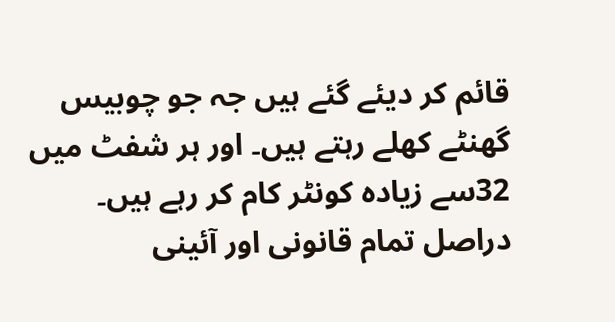قائم کر دیئے گئے ہیں جہ جو چوبیس گھنٹے کھلے رہتے ہیں۔ اور ہر شفٹ میں 32سے زیادہ کونٹر کام کر رہے ہیں۔ دراصل تمام قانونی اور آئینی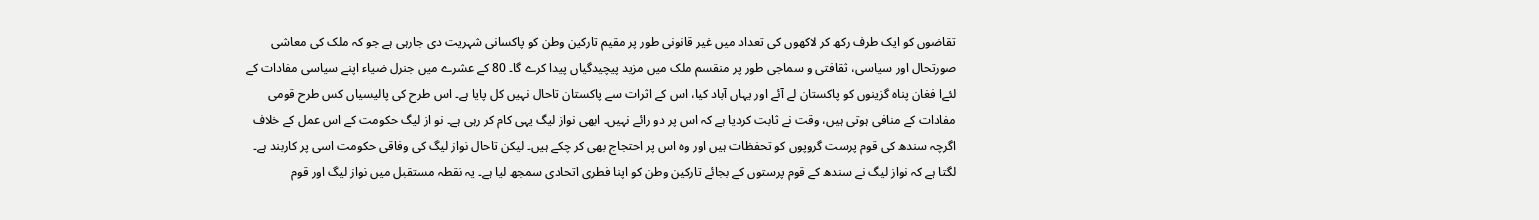تقاضوں کو ایک طرف رکھ کر لاکھوں کی تعداد میں غیر قانونی طور پر مقیم تارکین وطن کو پاکسانی شہریت دی جارہی ہے جو کہ ملک کی معاشی صورتحال اور سیاسی، ثقافتی و سماجی طور پر منقسم ملک میں مزید پیچیدگیاں پیدا کرے گا۔ 80 کے عشرے میں جنرل ضیاء اپنے سیاسی مفادات کے لئےا فغان پناہ گزینوں کو پاکستان لے آئے اور یہاں آباد کیا، اس کے اثرات سے پاکستان تاحال نہیں کل پایا ہے۔ اس طرح کی پالیسیاں کس طرح قومی مفادات کے منافی ہوتی ہیں، وقت نے ثابت کردیا ہے کہ اس پر دو رائے نہیں۔ ابھی نواز لیگ یہی کام کر رہی ہے۔ نو از لیگ حکومت کے اس عمل کے خلاف اگرچہ سندھ کی قوم پرست گروپوں کو تحفظات ہیں اور وہ اس پر احتجاج بھی کر چکے ہیں۔ لیکن تاحال نواز لیگ کی وفاقی حکومت اسی پر کاربند ہے۔ لگتا ہے کہ نواز لیگ نے سندھ کے قوم پرستوں کے بجائے تارکین وطن کو اپنا فطری اتحادی سمجھ لیا ہے۔ یہ نقطہ مستقبل میں نواز لیگ اور قوم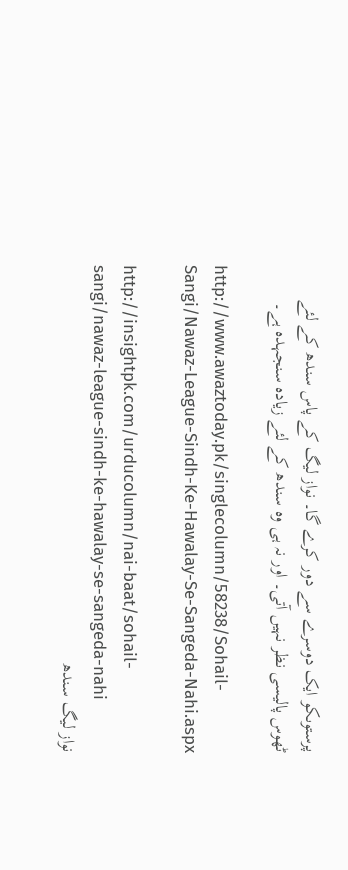پرستوںکو ایک دوسرے سے دور کرے گا۔ نواز لیگ کے پاس سندھ کے لئے ٹھوس پالیسی نظر نہیں آتی۔ اور نہ ہی وہ سندھ کے لئے زیادہ سنجہدہ ہے۔

http://www.awaztoday.pk/singlecolumn/58238/Sohail-Sangi/Nawaz-League-Sindh-Ke-Hawalay-Se-Sangeda-Nahi.aspx

http://insightpk.com/urducolumn/nai-baat/sohail-sangi/nawaz-league-sindh-ke-hawalay-se-sangeda-nahi
نواز لیگ سندھ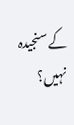کے سنجیدہ نہیں؟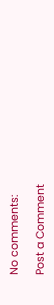No comments:

Post a Comment